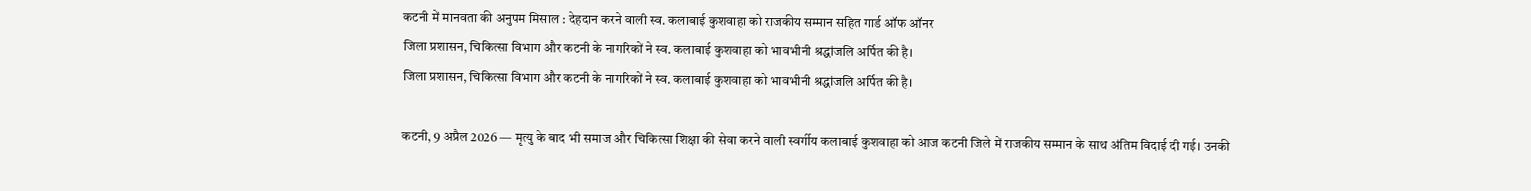कटनी में मानवता की अनुपम मिसाल : देहदान करने वाली स्व. कलाबाई कुशवाहा को राजकीय सम्मान सहित गार्ड ऑफ ऑनर
जिला प्रशासन, चिकित्सा विभाग और कटनी के नागरिकों ने स्व. कलाबाई कुशवाहा को भावभीनी श्रद्धांजलि अर्पित की है।
जिला प्रशासन, चिकित्सा विभाग और कटनी के नागरिकों ने स्व. कलाबाई कुशवाहा को भावभीनी श्रद्धांजलि अर्पित की है।

कटनी, 9 अप्रैल 2026 — मृत्यु के बाद भी समाज और चिकित्सा शिक्षा की सेवा करने वाली स्वर्गीय कलाबाई कुशवाहा को आज कटनी जिले में राजकीय सम्मान के साथ अंतिम विदाई दी गई। उनकी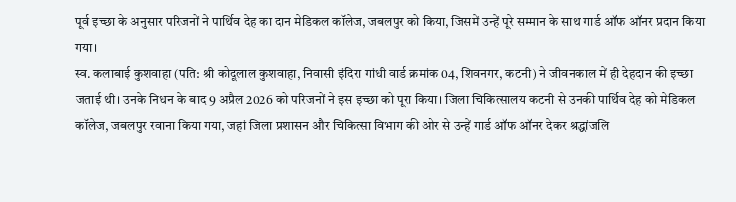पूर्व इच्छा के अनुसार परिजनों ने पार्थिव देह का दान मेडिकल कॉलेज, जबलपुर को किया, जिसमें उन्हें पूरे सम्मान के साथ गार्ड ऑफ ऑनर प्रदान किया गया।
स्व. कलाबाई कुशवाहा (पति: श्री कोदूलाल कुशवाहा, निवासी इंदिरा गांधी वार्ड क्रमांक 04, शिवनगर, कटनी) ने जीवनकाल में ही देहदान की इच्छा जताई थी। उनके निधन के बाद 9 अप्रैल 2026 को परिजनों ने इस इच्छा को पूरा किया। जिला चिकित्सालय कटनी से उनकी पार्थिव देह को मेडिकल कॉलेज, जबलपुर रवाना किया गया, जहां जिला प्रशासन और चिकित्सा विभाग की ओर से उन्हें गार्ड ऑफ ऑनर देकर श्रद्धांजलि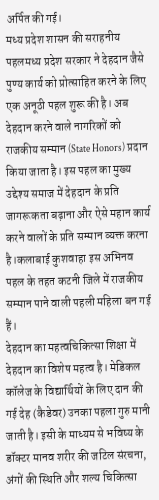अर्पित की गई।
मध्य प्रदेश शासन की सराहनीय पहलमध्य प्रदेश सरकार ने देहदान जैसे पुण्य कार्य को प्रोत्साहित करने के लिए एक अनूठी पहल शुरू की है। अब देहदान करने वाले नागरिकों को राजकीय सम्मान (State Honors) प्रदान किया जाता है। इस पहल का मुख्य उद्देश्य समाज में देहदान के प्रति जागरूकता बढ़ाना और ऐसे महान कार्य करने वालों के प्रति सम्मान व्यक्त करना है।कलाबाई कुशवाहा इस अभिनव पहल के तहत कटनी जिले में राजकीय सम्मान पाने वाली पहली महिला बन गई हैं।
देहदान का महत्वचिकित्सा शिक्षा में देहदान का विशेष महत्व है। मेडिकल कॉलेज के विद्यार्थियों के लिए दान की गई देह (कैडेवर) उनका पहला गुरु मानी जाती है। इसी के माध्यम से भविष्य के डॉक्टर मानव शरीर की जटिल संरचना, अंगों की स्थिति और शल्य चिकित्सा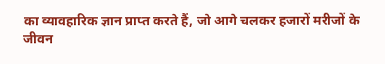का व्यावहारिक ज्ञान प्राप्त करते हैं, जो आगे चलकर हजारों मरीजों के जीवन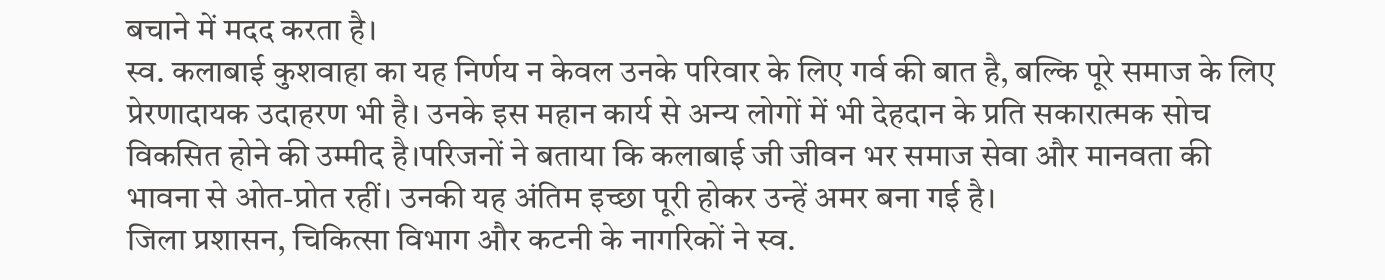बचाने में मदद करता है।
स्व. कलाबाई कुशवाहा का यह निर्णय न केवल उनके परिवार के लिए गर्व की बात है, बल्कि पूरे समाज के लिए प्रेरणादायक उदाहरण भी है। उनके इस महान कार्य से अन्य लोगों में भी देहदान के प्रति सकारात्मक सोच विकसित होने की उम्मीद है।परिजनों ने बताया कि कलाबाई जी जीवन भर समाज सेवा और मानवता की भावना से ओत-प्रोत रहीं। उनकी यह अंतिम इच्छा पूरी होकर उन्हें अमर बना गई है।
जिला प्रशासन, चिकित्सा विभाग और कटनी के नागरिकों ने स्व.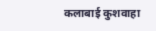कलाबाई कुशवाहा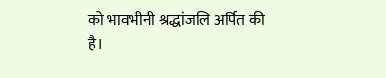को भावभीनी श्रद्धांजलि अर्पित की है।